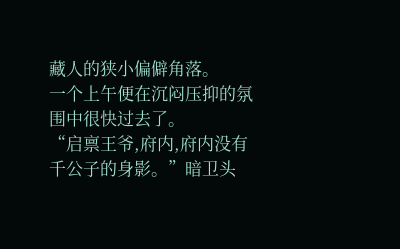藏人的狭小偏僻角落。
一个上午便在沉闷压抑的氛围中很快过去了。
“启禀王爷,府内,府内没有千公子的身影。”暗卫头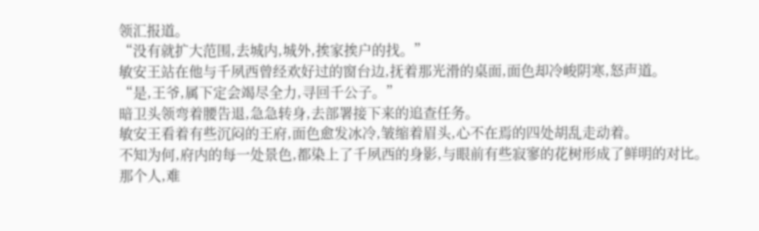领汇报道。
“没有就扩大范围,去城内,城外,挨家挨户的找。”
敏安王站在他与千夙西曾经欢好过的窗台边,抚着那光滑的桌面,面色却冷峻阴寒,怒声道。
“是,王爷,属下定会竭尽全力,寻回千公子。”
暗卫头领弯着腰告退,急急转身,去部署接下来的追查任务。
敏安王看着有些沉闷的王府,面色愈发冰冷,皱缩着眉头,心不在焉的四处胡乱走动着。
不知为何,府内的每一处景色,都染上了千夙西的身影,与眼前有些寂寥的花树形成了鲜明的对比。
那个人,难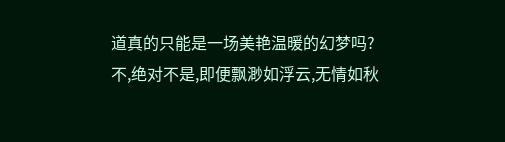道真的只能是一场美艳温暖的幻梦吗?
不,绝对不是,即便飘渺如浮云,无情如秋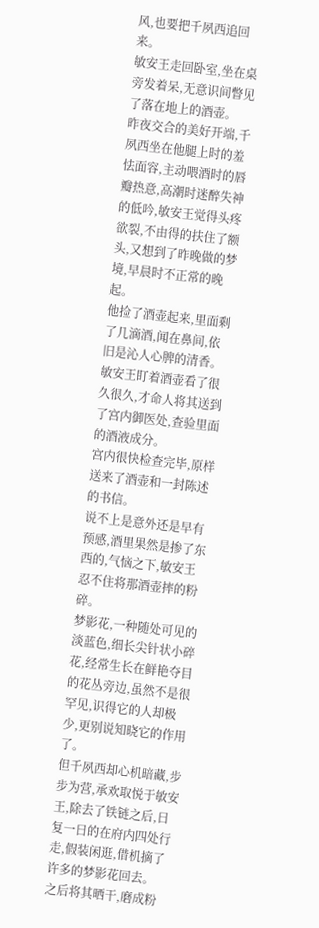风,也要把千夙西追回来。
敏安王走回卧室,坐在桌旁发着呆,无意识间瞥见了落在地上的酒壶。
昨夜交合的美好开端,千夙西坐在他腿上时的羞怯面容,主动喂酒时的唇瓣热意,高潮时迷醉失神的低吟,敏安王觉得头疼欲裂,不由得的扶住了额头,又想到了昨晚做的梦境,早晨时不正常的晚起。
他捡了酒壶起来,里面剩了几滴酒,闻在鼻间,依旧是沁人心脾的清香。
敏安王盯着酒壶看了很久很久,才命人将其送到了宫内御医处,查验里面的酒液成分。
宫内很快检查完毕,原样送来了酒壶和一封陈述的书信。
说不上是意外还是早有预感,酒里果然是掺了东西的,气恼之下,敏安王忍不住将那酒壶摔的粉碎。
梦影花,一种随处可见的淡蓝色,细长尖针状小碎花,经常生长在鲜艳夺目的花丛旁边,虽然不是很罕见,识得它的人却极少,更别说知晓它的作用了。
但千夙西却心机暗藏,步步为营,承欢取悦于敏安王,除去了铁链之后,日复一日的在府内四处行走,假装闲逛,借机摘了许多的梦影花回去。
之后将其晒干,磨成粉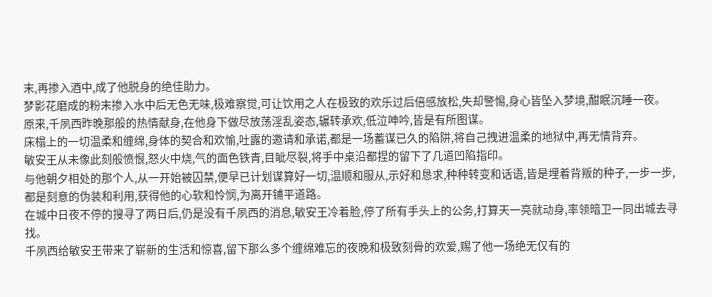末,再掺入酒中,成了他脱身的绝佳助力。
梦影花磨成的粉末掺入水中后无色无味,极难察觉,可让饮用之人在极致的欢乐过后倍感放松,失却警惕,身心皆坠入梦境,酣眠沉睡一夜。
原来,千夙西昨晚那般的热情献身,在他身下做尽放荡淫乱姿态,辗转承欢,低泣呻吟,皆是有所图谋。
床榻上的一切温柔和缠绵,身体的契合和欢愉,吐露的邀请和承诺,都是一场蓄谋已久的陷阱,将自己拽进温柔的地狱中,再无情背弃。
敏安王从未像此刻般愤恨,怒火中烧,气的面色铁青,目眦尽裂,将手中桌沿都捏的留下了几道凹陷指印。
与他朝夕相处的那个人,从一开始被囚禁,便早已计划谋算好一切,温顺和服从,示好和恳求,种种转变和话语,皆是埋着背叛的种子,一步一步,都是刻意的伪装和利用,获得他的心软和怜悯,为离开铺平道路。
在城中日夜不停的搜寻了两日后,仍是没有千夙西的消息,敏安王冷着脸,停了所有手头上的公务,打算天一亮就动身,率领暗卫一同出城去寻找。
千夙西给敏安王带来了崭新的生活和惊喜,留下那么多个缠绵难忘的夜晚和极致刻骨的欢爱,赐了他一场绝无仅有的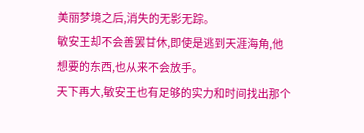美丽梦境之后,消失的无影无踪。
敏安王却不会善罢甘休,即使是逃到天涯海角,他想要的东西,也从来不会放手。
天下再大,敏安王也有足够的实力和时间找出那个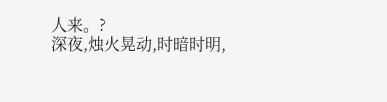人来。?
深夜,烛火晃动,时暗时明,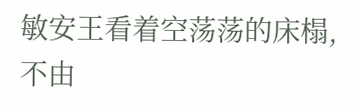敏安王看着空荡荡的床榻,不由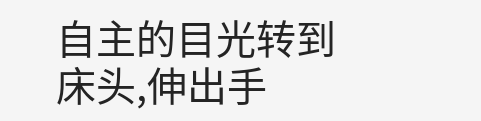自主的目光转到床头,伸出手